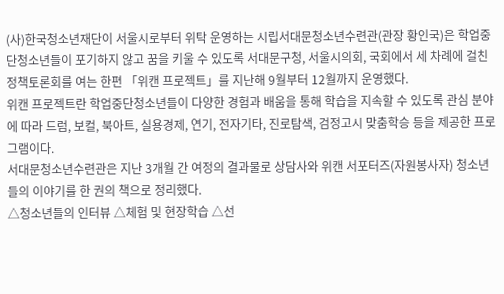(사)한국청소년재단이 서울시로부터 위탁 운영하는 시립서대문청소년수련관(관장 황인국)은 학업중단청소년들이 포기하지 않고 꿈을 키울 수 있도록 서대문구청, 서울시의회, 국회에서 세 차례에 걸친 정책토론회를 여는 한편 「위캔 프로젝트」를 지난해 9월부터 12월까지 운영했다.
위캔 프로젝트란 학업중단청소년들이 다양한 경험과 배움을 통해 학습을 지속할 수 있도록 관심 분야에 따라 드럼, 보컬, 북아트, 실용경제, 연기, 전자기타, 진로탐색, 검정고시 맞춤학승 등을 제공한 프로그램이다.
서대문청소년수련관은 지난 3개월 간 여정의 결과물로 상담사와 위캔 서포터즈(자원봉사자) 청소년들의 이야기를 한 권의 책으로 정리했다.
△청소년들의 인터뷰 △체험 및 현장학습 △선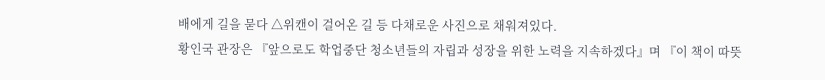배에게 길을 묻다 △위캔이 걸어온 길 등 다채로운 사진으로 채워져있다.
황인국 관장은 『앞으로도 학업중단 청소년들의 자립과 성장을 위한 노력을 지속하겠다』며 『이 책이 따뜻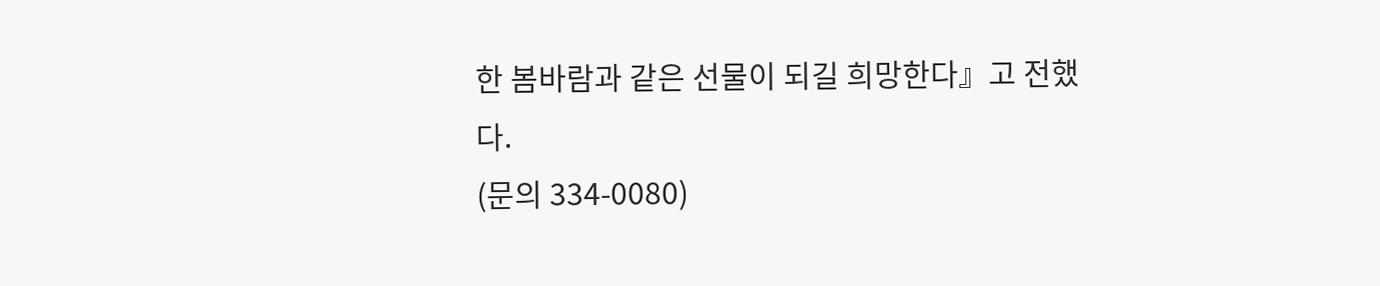한 봄바람과 같은 선물이 되길 희망한다』고 전했다.
(문의 334-0080)